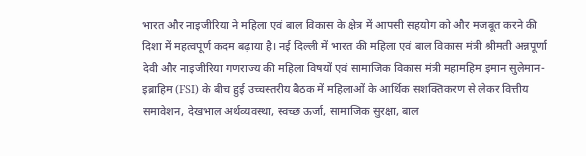भारत और नाइजीरिया ने महिला एवं बाल विकास के क्षेत्र में आपसी सहयोग को और मजबूत करने की दिशा में महत्वपूर्ण कदम बढ़ाया है। नई दिल्ली में भारत की महिला एवं बाल विकास मंत्री श्रीमती अन्नपूर्णा देवी और नाइजीरिया गणराज्य की महिला विषयों एवं सामाजिक विकास मंत्री महामहिम इमान सुलेमान-इब्राहिम (FSI) के बीच हुई उच्चस्तरीय बैठक में महिलाओं के आर्थिक सशक्तिकरण से लेकर वित्तीय समावेशन, देखभाल अर्थव्यवस्था, स्वच्छ ऊर्जा, सामाजिक सुरक्षा, बाल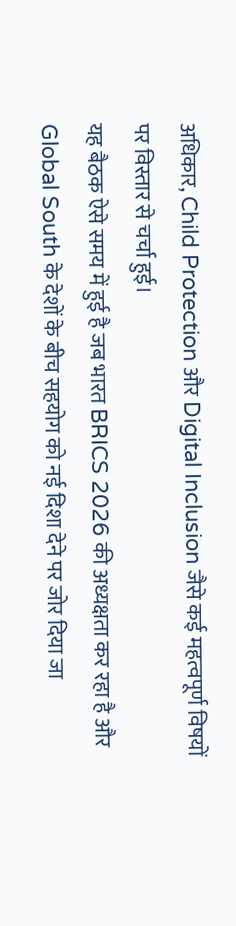अधिकार, Child Protection और Digital Inclusion जैसे कई महत्वपूर्ण विषयों पर विस्तार से चर्चा हुई।
यह बैठक ऐसे समय में हुई है जब भारत BRICS 2026 की अध्यक्षता कर रहा है और Global South के देशों के बीच सहयोग को नई दिशा देने पर जोर दिया जा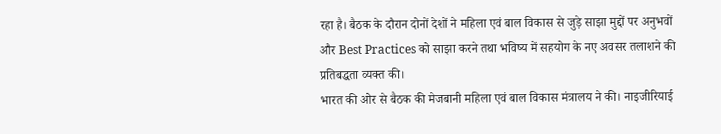रहा है। बैठक के दौरान दोनों देशों ने महिला एवं बाल विकास से जुड़े साझा मुद्दों पर अनुभवों और Best Practices को साझा करने तथा भविष्य में सहयोग के नए अवसर तलाशने की प्रतिबद्धता व्यक्त की।
भारत की ओर से बैठक की मेजबानी महिला एवं बाल विकास मंत्रालय ने की। नाइजीरियाई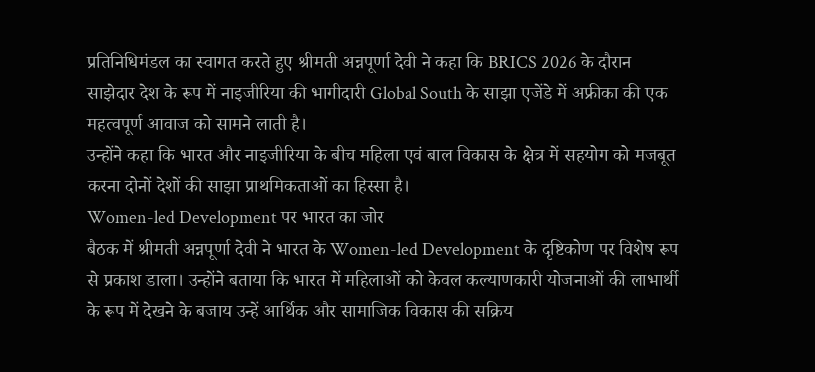प्रतिनिधिमंडल का स्वागत करते हुए श्रीमती अन्नपूर्णा देवी ने कहा कि BRICS 2026 के दौरान साझेदार देश के रूप में नाइजीरिया की भागीदारी Global South के साझा एजेंडे में अफ्रीका की एक महत्वपूर्ण आवाज को सामने लाती है।
उन्होंने कहा कि भारत और नाइजीरिया के बीच महिला एवं बाल विकास के क्षेत्र में सहयोग को मजबूत करना दोनों देशों की साझा प्राथमिकताओं का हिस्सा है।
Women-led Development पर भारत का जोर
बैठक में श्रीमती अन्नपूर्णा देवी ने भारत के Women-led Development के दृष्टिकोण पर विशेष रूप से प्रकाश डाला। उन्होंने बताया कि भारत में महिलाओं को केवल कल्याणकारी योजनाओं की लाभार्थी के रूप में देखने के बजाय उन्हें आर्थिक और सामाजिक विकास की सक्रिय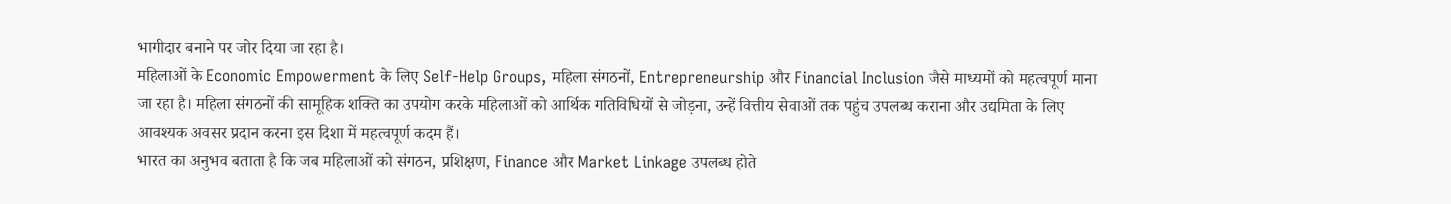भागीदार बनाने पर जोर दिया जा रहा है।
महिलाओं के Economic Empowerment के लिए Self-Help Groups, महिला संगठनों, Entrepreneurship और Financial Inclusion जैसे माध्यमों को महत्वपूर्ण माना जा रहा है। महिला संगठनों की सामूहिक शक्ति का उपयोग करके महिलाओं को आर्थिक गतिविधियों से जोड़ना, उन्हें वित्तीय सेवाओं तक पहुंच उपलब्ध कराना और उद्यमिता के लिए आवश्यक अवसर प्रदान करना इस दिशा में महत्वपूर्ण कदम हैं।
भारत का अनुभव बताता है कि जब महिलाओं को संगठन, प्रशिक्षण, Finance और Market Linkage उपलब्ध होते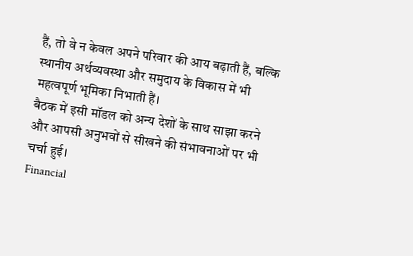हैं, तो वे न केवल अपने परिवार की आय बढ़ाती हैं, बल्कि स्थानीय अर्थव्यवस्था और समुदाय के विकास में भी महत्वपूर्ण भूमिका निभाती हैं।
बैठक में इसी मॉडल को अन्य देशों के साथ साझा करने और आपसी अनुभवों से सीखने की संभावनाओं पर भी चर्चा हुई।
Financial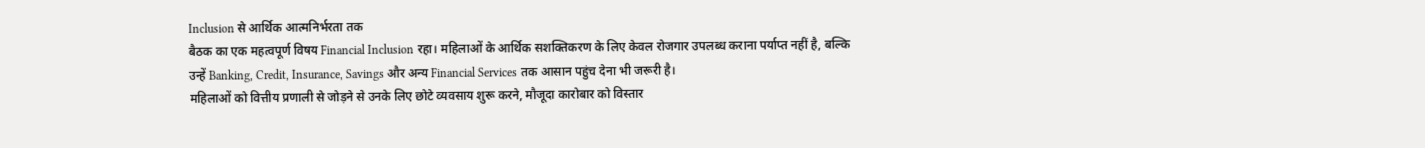Inclusion से आर्थिक आत्मनिर्भरता तक
बैठक का एक महत्वपूर्ण विषय Financial Inclusion रहा। महिलाओं के आर्थिक सशक्तिकरण के लिए केवल रोजगार उपलब्ध कराना पर्याप्त नहीं है, बल्कि उन्हें Banking, Credit, Insurance, Savings और अन्य Financial Services तक आसान पहुंच देना भी जरूरी है।
महिलाओं को वित्तीय प्रणाली से जोड़ने से उनके लिए छोटे व्यवसाय शुरू करने, मौजूदा कारोबार को विस्तार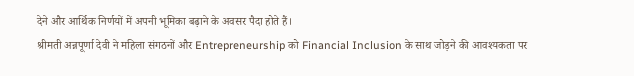देने और आर्थिक निर्णयों में अपनी भूमिका बढ़ाने के अवसर पैदा होते हैं।
श्रीमती अन्नपूर्णा देवी ने महिला संगठनों और Entrepreneurship को Financial Inclusion के साथ जोड़ने की आवश्यकता पर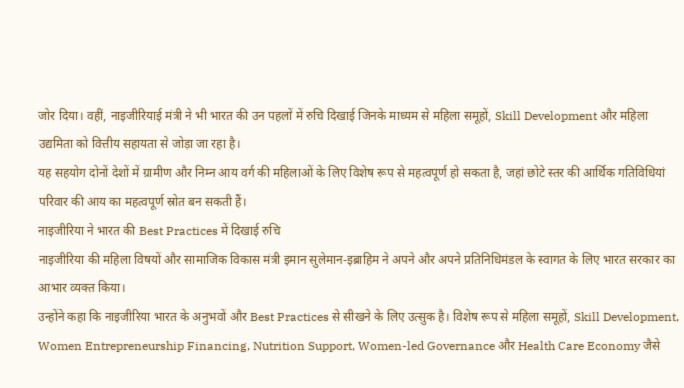जोर दिया। वहीं, नाइजीरियाई मंत्री ने भी भारत की उन पहलों में रुचि दिखाई जिनके माध्यम से महिला समूहों, Skill Development और महिला उद्यमिता को वित्तीय सहायता से जोड़ा जा रहा है।
यह सहयोग दोनों देशों में ग्रामीण और निम्न आय वर्ग की महिलाओं के लिए विशेष रूप से महत्वपूर्ण हो सकता है, जहां छोटे स्तर की आर्थिक गतिविधियां परिवार की आय का महत्वपूर्ण स्रोत बन सकती हैं।
नाइजीरिया ने भारत की Best Practices में दिखाई रुचि
नाइजीरिया की महिला विषयों और सामाजिक विकास मंत्री इमान सुलेमान-इब्राहिम ने अपने और अपने प्रतिनिधिमंडल के स्वागत के लिए भारत सरकार का आभार व्यक्त किया।
उन्होंने कहा कि नाइजीरिया भारत के अनुभवों और Best Practices से सीखने के लिए उत्सुक है। विशेष रूप से महिला समूहों, Skill Development, Women Entrepreneurship Financing, Nutrition Support, Women-led Governance और Health Care Economy जैसे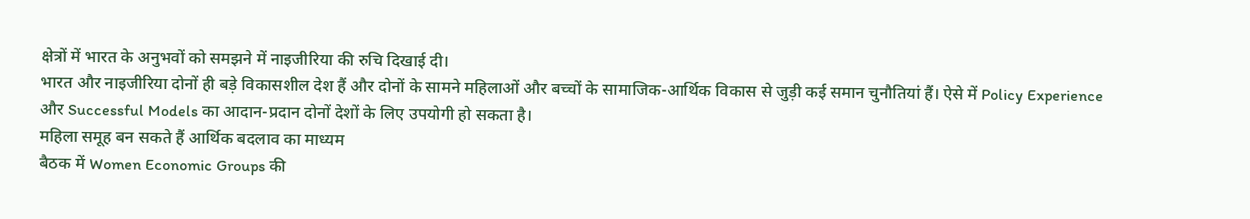क्षेत्रों में भारत के अनुभवों को समझने में नाइजीरिया की रुचि दिखाई दी।
भारत और नाइजीरिया दोनों ही बड़े विकासशील देश हैं और दोनों के सामने महिलाओं और बच्चों के सामाजिक-आर्थिक विकास से जुड़ी कई समान चुनौतियां हैं। ऐसे में Policy Experience और Successful Models का आदान-प्रदान दोनों देशों के लिए उपयोगी हो सकता है।
महिला समूह बन सकते हैं आर्थिक बदलाव का माध्यम
बैठक में Women Economic Groups की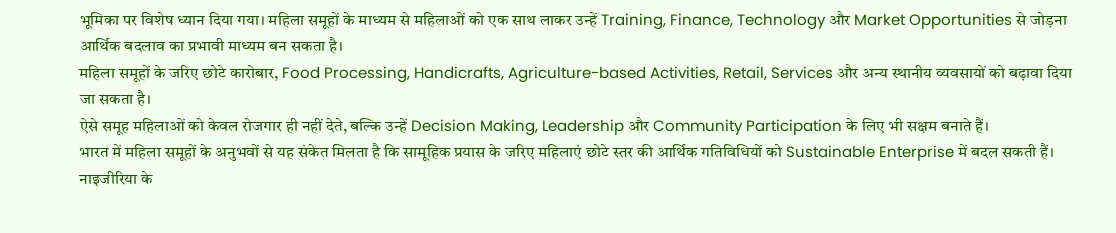भूमिका पर विशेष ध्यान दिया गया। महिला समूहों के माध्यम से महिलाओं को एक साथ लाकर उन्हें Training, Finance, Technology और Market Opportunities से जोड़ना आर्थिक बदलाव का प्रभावी माध्यम बन सकता है।
महिला समूहों के जरिए छोटे कारोबार, Food Processing, Handicrafts, Agriculture-based Activities, Retail, Services और अन्य स्थानीय व्यवसायों को बढ़ावा दिया जा सकता है।
ऐसे समूह महिलाओं को केवल रोजगार ही नहीं देते, बल्कि उन्हें Decision Making, Leadership और Community Participation के लिए भी सक्षम बनाते हैं।
भारत में महिला समूहों के अनुभवों से यह संकेत मिलता है कि सामूहिक प्रयास के जरिए महिलाएं छोटे स्तर की आर्थिक गतिविधियों को Sustainable Enterprise में बदल सकती हैं। नाइजीरिया के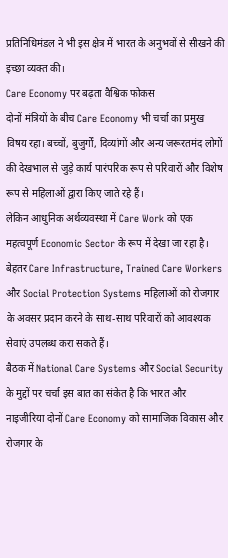प्रतिनिधिमंडल ने भी इस क्षेत्र में भारत के अनुभवों से सीखने की इच्छा व्यक्त की।
Care Economy पर बढ़ता वैश्विक फोकस
दोनों मंत्रियों के बीच Care Economy भी चर्चा का प्रमुख विषय रहा। बच्चों, बुजुर्गों, दिव्यांगों और अन्य जरूरतमंद लोगों की देखभाल से जुड़े कार्य पारंपरिक रूप से परिवारों और विशेष रूप से महिलाओं द्वारा किए जाते रहे हैं।
लेकिन आधुनिक अर्थव्यवस्था में Care Work को एक महत्वपूर्ण Economic Sector के रूप में देखा जा रहा है। बेहतर Care Infrastructure, Trained Care Workers और Social Protection Systems महिलाओं को रोजगार के अवसर प्रदान करने के साथ-साथ परिवारों को आवश्यक सेवाएं उपलब्ध करा सकते हैं।
बैठक में National Care Systems और Social Security के मुद्दों पर चर्चा इस बात का संकेत है कि भारत और नाइजीरिया दोनों Care Economy को सामाजिक विकास और रोजगार के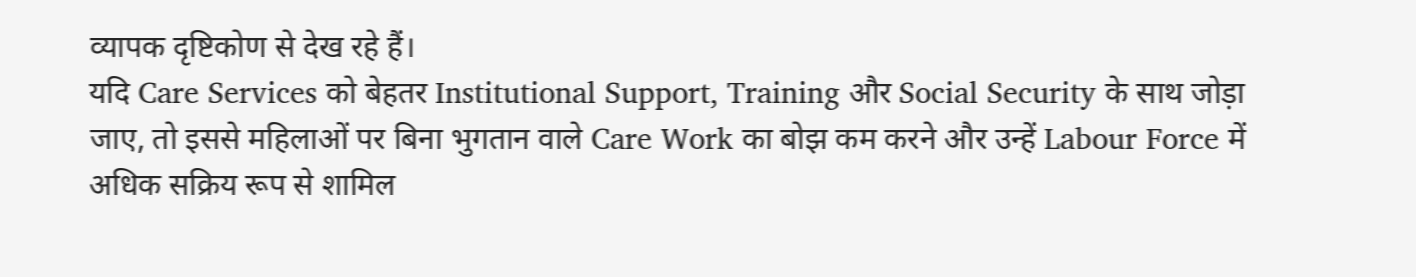व्यापक दृष्टिकोण से देख रहे हैं।
यदि Care Services को बेहतर Institutional Support, Training और Social Security के साथ जोड़ा जाए, तो इससे महिलाओं पर बिना भुगतान वाले Care Work का बोझ कम करने और उन्हें Labour Force में अधिक सक्रिय रूप से शामिल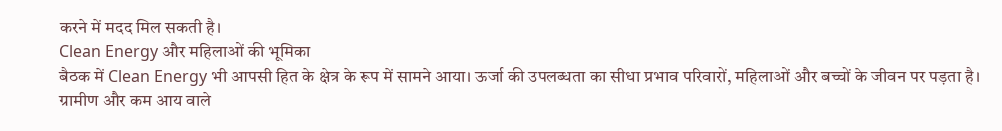करने में मदद मिल सकती है।
Clean Energy और महिलाओं की भूमिका
बैठक में Clean Energy भी आपसी हित के क्षेत्र के रूप में सामने आया। ऊर्जा की उपलब्धता का सीधा प्रभाव परिवारों, महिलाओं और बच्चों के जीवन पर पड़ता है।
ग्रामीण और कम आय वाले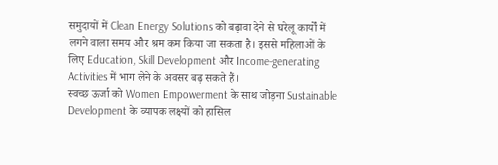समुदायों में Clean Energy Solutions को बढ़ावा देने से घरेलू कार्यों में लगने वाला समय और श्रम कम किया जा सकता है। इससे महिलाओं के लिए Education, Skill Development और Income-generating Activities में भाग लेने के अवसर बढ़ सकते हैं।
स्वच्छ ऊर्जा को Women Empowerment के साथ जोड़ना Sustainable Development के व्यापक लक्ष्यों को हासिल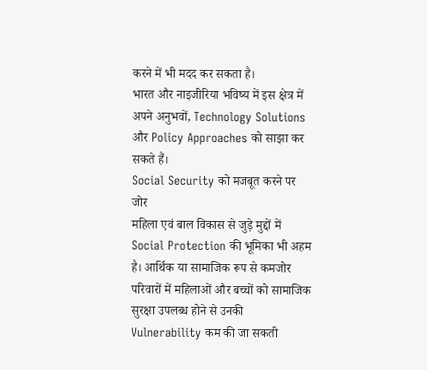करने में भी मदद कर सकता है।
भारत और नाइजीरिया भविष्य में इस क्षेत्र में अपने अनुभवों, Technology Solutions और Policy Approaches को साझा कर सकते हैं।
Social Security को मजबूत करने पर जोर
महिला एवं बाल विकास से जुड़े मुद्दों में Social Protection की भूमिका भी अहम है। आर्थिक या सामाजिक रूप से कमजोर परिवारों में महिलाओं और बच्चों को सामाजिक सुरक्षा उपलब्ध होने से उनकी Vulnerability कम की जा सकती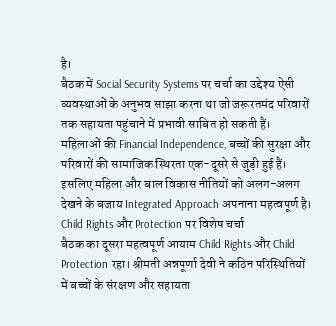है।
बैठक में Social Security Systems पर चर्चा का उद्देश्य ऐसी व्यवस्थाओं के अनुभव साझा करना था जो जरूरतमंद परिवारों तक सहायता पहुंचाने में प्रभावी साबित हो सकती हैं।
महिलाओं की Financial Independence, बच्चों की सुरक्षा और परिवारों की सामाजिक स्थिरता एक-दूसरे से जुड़ी हुई हैं। इसलिए महिला और बाल विकास नीतियों को अलग-अलग देखने के बजाय Integrated Approach अपनाना महत्वपूर्ण है।
Child Rights और Protection पर विशेष चर्चा
बैठक का दूसरा महत्वपूर्ण आयाम Child Rights और Child Protection रहा। श्रीमती अन्नपूर्णा देवी ने कठिन परिस्थितियों में बच्चों के संरक्षण और सहायता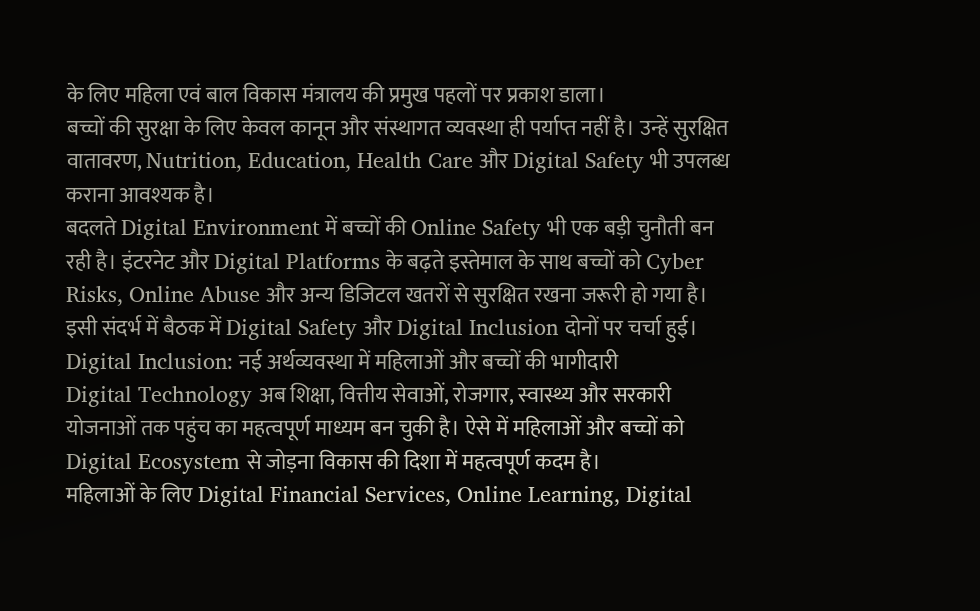के लिए महिला एवं बाल विकास मंत्रालय की प्रमुख पहलों पर प्रकाश डाला।
बच्चों की सुरक्षा के लिए केवल कानून और संस्थागत व्यवस्था ही पर्याप्त नहीं है। उन्हें सुरक्षित वातावरण, Nutrition, Education, Health Care और Digital Safety भी उपलब्ध कराना आवश्यक है।
बदलते Digital Environment में बच्चों की Online Safety भी एक बड़ी चुनौती बन रही है। इंटरनेट और Digital Platforms के बढ़ते इस्तेमाल के साथ बच्चों को Cyber Risks, Online Abuse और अन्य डिजिटल खतरों से सुरक्षित रखना जरूरी हो गया है।
इसी संदर्भ में बैठक में Digital Safety और Digital Inclusion दोनों पर चर्चा हुई।
Digital Inclusion: नई अर्थव्यवस्था में महिलाओं और बच्चों की भागीदारी
Digital Technology अब शिक्षा, वित्तीय सेवाओं, रोजगार, स्वास्थ्य और सरकारी योजनाओं तक पहुंच का महत्वपूर्ण माध्यम बन चुकी है। ऐसे में महिलाओं और बच्चों को Digital Ecosystem से जोड़ना विकास की दिशा में महत्वपूर्ण कदम है।
महिलाओं के लिए Digital Financial Services, Online Learning, Digital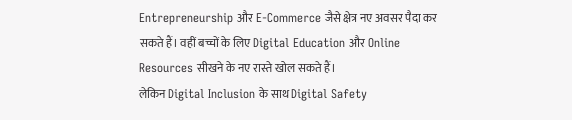Entrepreneurship और E-Commerce जैसे क्षेत्र नए अवसर पैदा कर सकते हैं। वहीं बच्चों के लिए Digital Education और Online Resources सीखने के नए रास्ते खोल सकते हैं।
लेकिन Digital Inclusion के साथ Digital Safety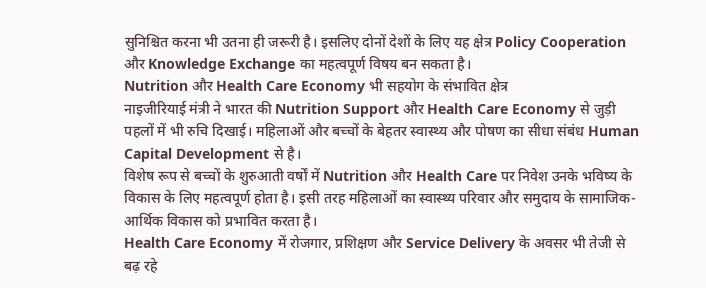सुनिश्चित करना भी उतना ही जरूरी है। इसलिए दोनों देशों के लिए यह क्षेत्र Policy Cooperation और Knowledge Exchange का महत्वपूर्ण विषय बन सकता है।
Nutrition और Health Care Economy भी सहयोग के संभावित क्षेत्र
नाइजीरियाई मंत्री ने भारत की Nutrition Support और Health Care Economy से जुड़ी पहलों में भी रुचि दिखाई। महिलाओं और बच्चों के बेहतर स्वास्थ्य और पोषण का सीधा संबंध Human Capital Development से है।
विशेष रूप से बच्चों के शुरुआती वर्षों में Nutrition और Health Care पर निवेश उनके भविष्य के विकास के लिए महत्वपूर्ण होता है। इसी तरह महिलाओं का स्वास्थ्य परिवार और समुदाय के सामाजिक-आर्थिक विकास को प्रभावित करता है।
Health Care Economy में रोजगार, प्रशिक्षण और Service Delivery के अवसर भी तेजी से बढ़ रहे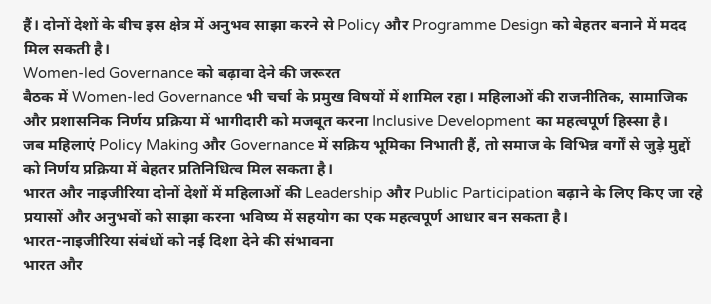हैं। दोनों देशों के बीच इस क्षेत्र में अनुभव साझा करने से Policy और Programme Design को बेहतर बनाने में मदद मिल सकती है।
Women-led Governance को बढ़ावा देने की जरूरत
बैठक में Women-led Governance भी चर्चा के प्रमुख विषयों में शामिल रहा। महिलाओं की राजनीतिक, सामाजिक और प्रशासनिक निर्णय प्रक्रिया में भागीदारी को मजबूत करना Inclusive Development का महत्वपूर्ण हिस्सा है।
जब महिलाएं Policy Making और Governance में सक्रिय भूमिका निभाती हैं, तो समाज के विभिन्न वर्गों से जुड़े मुद्दों को निर्णय प्रक्रिया में बेहतर प्रतिनिधित्व मिल सकता है।
भारत और नाइजीरिया दोनों देशों में महिलाओं की Leadership और Public Participation बढ़ाने के लिए किए जा रहे प्रयासों और अनुभवों को साझा करना भविष्य में सहयोग का एक महत्वपूर्ण आधार बन सकता है।
भारत-नाइजीरिया संबंधों को नई दिशा देने की संभावना
भारत और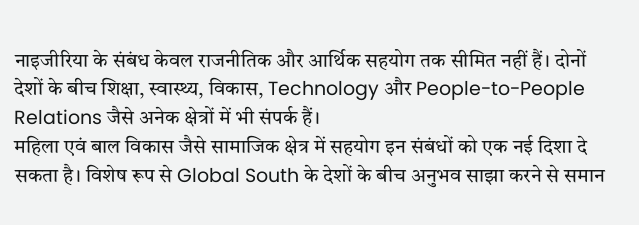नाइजीरिया के संबंध केवल राजनीतिक और आर्थिक सहयोग तक सीमित नहीं हैं। दोनों देशों के बीच शिक्षा, स्वास्थ्य, विकास, Technology और People-to-People Relations जैसे अनेक क्षेत्रों में भी संपर्क हैं।
महिला एवं बाल विकास जैसे सामाजिक क्षेत्र में सहयोग इन संबंधों को एक नई दिशा दे सकता है। विशेष रूप से Global South के देशों के बीच अनुभव साझा करने से समान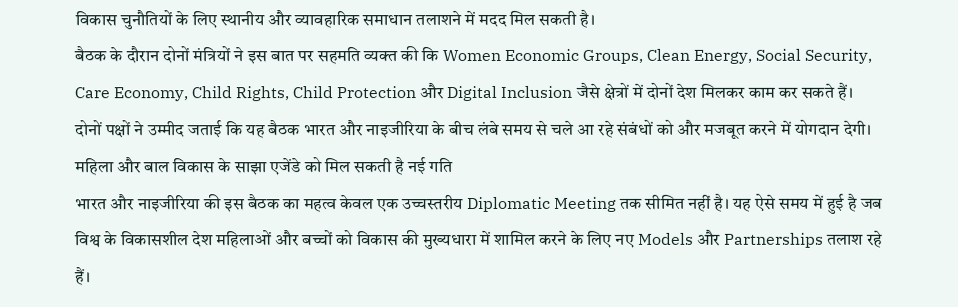विकास चुनौतियों के लिए स्थानीय और व्यावहारिक समाधान तलाशने में मदद मिल सकती है।
बैठक के दौरान दोनों मंत्रियों ने इस बात पर सहमति व्यक्त की कि Women Economic Groups, Clean Energy, Social Security, Care Economy, Child Rights, Child Protection और Digital Inclusion जैसे क्षेत्रों में दोनों देश मिलकर काम कर सकते हैं।
दोनों पक्षों ने उम्मीद जताई कि यह बैठक भारत और नाइजीरिया के बीच लंबे समय से चले आ रहे संबंधों को और मजबूत करने में योगदान देगी।
महिला और बाल विकास के साझा एजेंडे को मिल सकती है नई गति
भारत और नाइजीरिया की इस बैठक का महत्व केवल एक उच्चस्तरीय Diplomatic Meeting तक सीमित नहीं है। यह ऐसे समय में हुई है जब विश्व के विकासशील देश महिलाओं और बच्चों को विकास की मुख्यधारा में शामिल करने के लिए नए Models और Partnerships तलाश रहे हैं।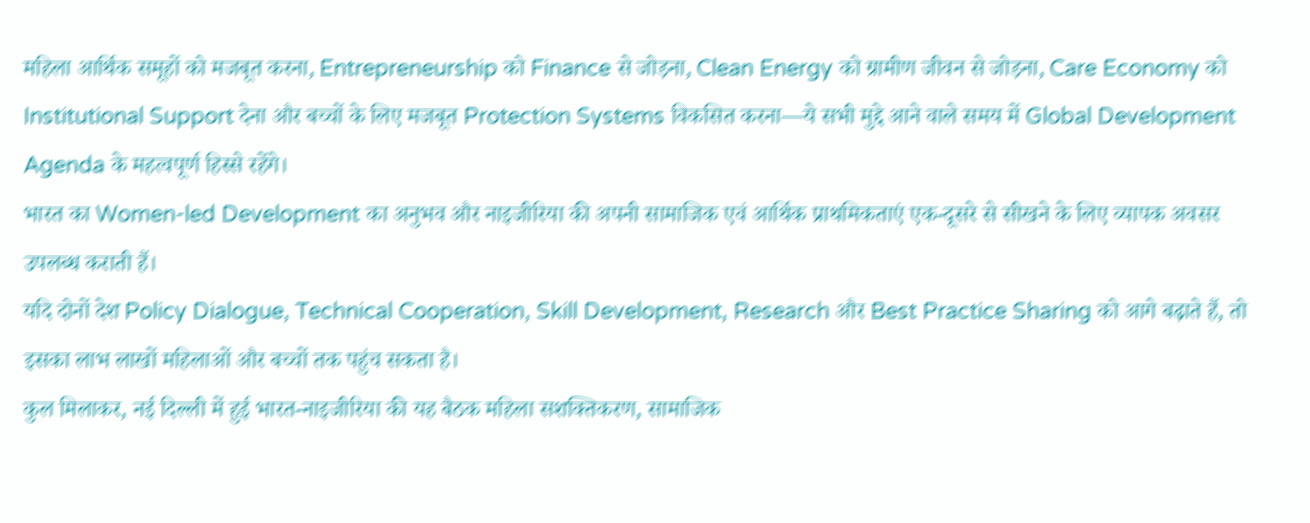महिला आर्थिक समूहों को मजबूत करना, Entrepreneurship को Finance से जोड़ना, Clean Energy को ग्रामीण जीवन से जोड़ना, Care Economy को Institutional Support देना और बच्चों के लिए मजबूत Protection Systems विकसित करना—ये सभी मुद्दे आने वाले समय में Global Development Agenda के महत्वपूर्ण हिस्से रहेंगे।
भारत का Women-led Development का अनुभव और नाइजीरिया की अपनी सामाजिक एवं आर्थिक प्राथमिकताएं एक-दूसरे से सीखने के लिए व्यापक अवसर उपलब्ध कराती हैं।
यदि दोनों देश Policy Dialogue, Technical Cooperation, Skill Development, Research और Best Practice Sharing को आगे बढ़ाते हैं, तो इसका लाभ लाखों महिलाओं और बच्चों तक पहुंच सकता है।
कुल मिलाकर, नई दिल्ली में हुई भारत-नाइजीरिया की यह बैठक महिला सशक्तिकरण, सामाजिक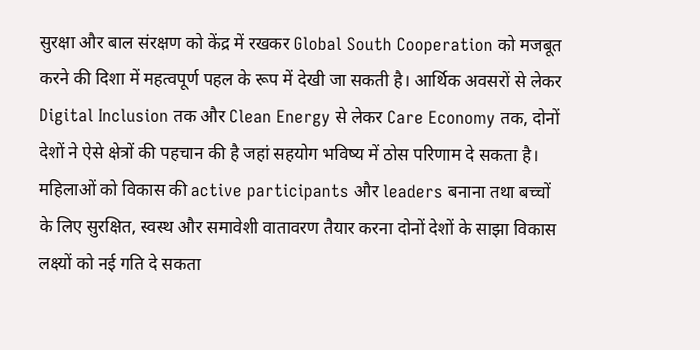सुरक्षा और बाल संरक्षण को केंद्र में रखकर Global South Cooperation को मजबूत करने की दिशा में महत्वपूर्ण पहल के रूप में देखी जा सकती है। आर्थिक अवसरों से लेकर Digital Inclusion तक और Clean Energy से लेकर Care Economy तक, दोनों देशों ने ऐसे क्षेत्रों की पहचान की है जहां सहयोग भविष्य में ठोस परिणाम दे सकता है।
महिलाओं को विकास की active participants और leaders बनाना तथा बच्चों के लिए सुरक्षित, स्वस्थ और समावेशी वातावरण तैयार करना दोनों देशों के साझा विकास लक्ष्यों को नई गति दे सकता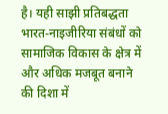है। यही साझी प्रतिबद्धता भारत-नाइजीरिया संबंधों को सामाजिक विकास के क्षेत्र में और अधिक मजबूत बनाने की दिशा में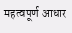महत्वपूर्ण आधार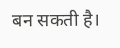बन सकती है।